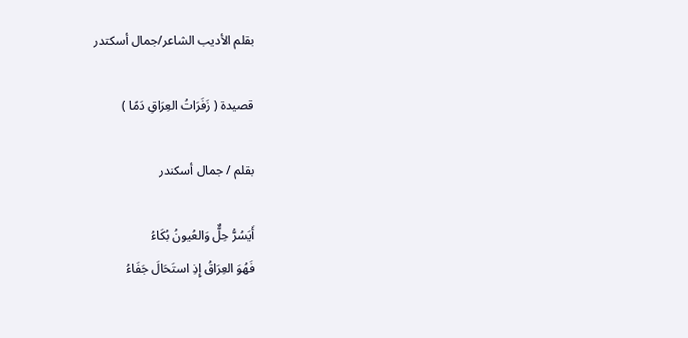بقلم الأديب الشاعر/جمال أسكتدر

قصيدة ( زَفَرَاتُ العِرَاقِ دَمًا )

بقلم / جمال أسكندر

أَيَسُرُّ حِلٌّ وَالعُيونُ بُكَاءُ
فَهُوَ العِرَاقُ إِذِ استَحَالَ جَفَاءُ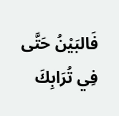فَالبَيْنُ حَتَّى فِي تُرَابِكَ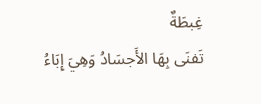غِبطَةٌ
تَفنَى بِهَا الأَجسَادُ وَهِيَ إِبَاءُ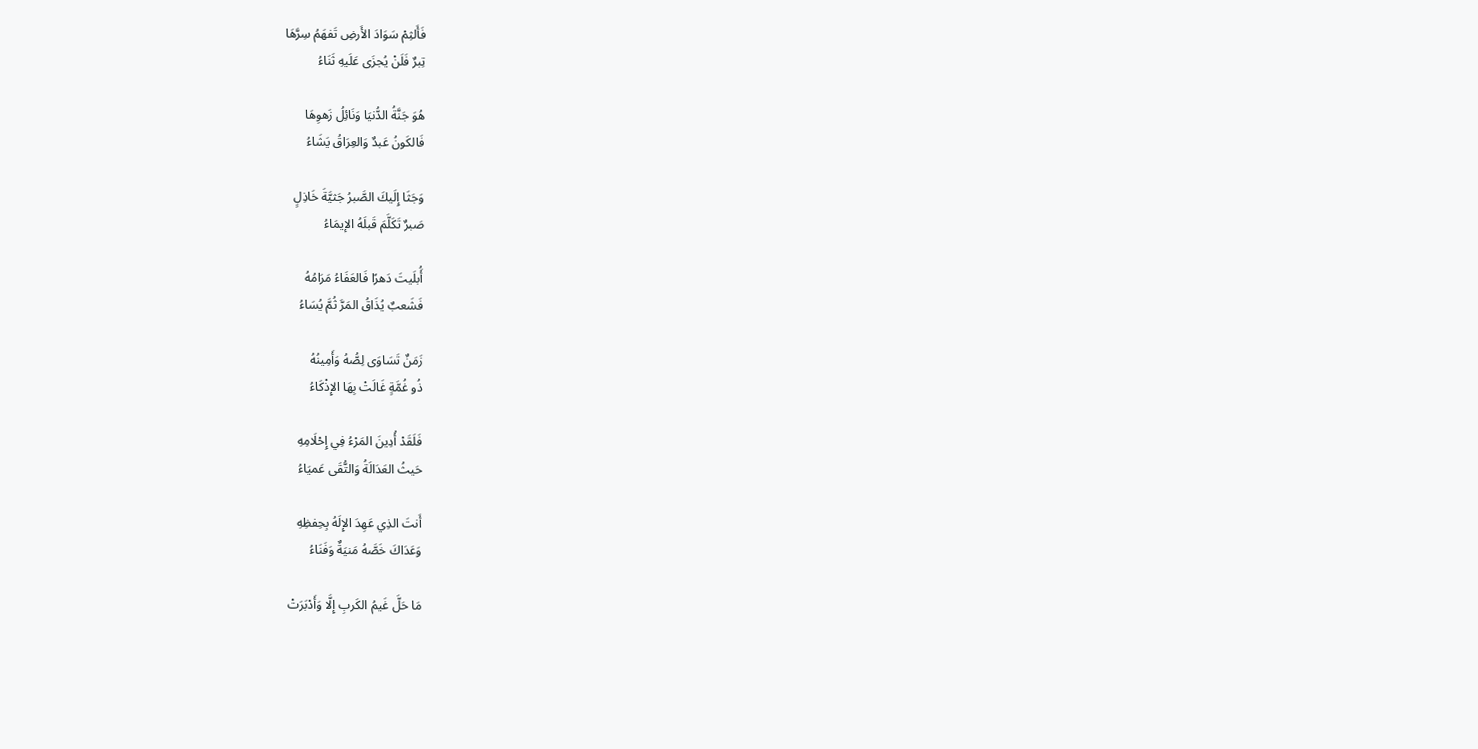فَأَلثِمْ سَوَادَ الأَرضِ تَفهَمُ سِرَّهَا
تِبرٌ فَلَنْ يُجزَى عَلَيهِ ثَنَاءُ

هُوَ جَنَّةُ الدُّنيَا وَنَائِلُ زَهوِهَا
فَالكَونُ عَبدٌ وَالعِرَاقُ يَشَاءُ

وَجَثَا إِلَيكَ الصَّبرُ جَثيَّةَ خَاذِلٍ
صَبرٌ تَكَلَّمَ قَبلَهُ الإيمَاءُ

أَُبلَيتَ دَهرًا فَالعَفَاءُ مَرَامُهُ
فَشَعبٌ يُذَاقُ المَرَّ ثُمَّ يُسَاءُ

زَمَنٌ تَسَاوَى لِصُّهُ وَأَمِينُهُ
ذُو غُمَّةٍ غَالَتْ بِهَا الإِذْكَاءُ

فَلَقَدْ أُدِينَ المَرْءُ فِي إِحْلَامِهِ
حَيثُ العَدَالَةُ وَالتُّقَى عَميَاءُ

أَنتَ الذِي عَهِدَ الإِلَهُ بِحِفظِهِ
وَعَدَاكَ خَصَّهُ مَنيَةٌ وَفَنَاءُ

مَا حَلَّ غَيمُ الكَربِ إِلَّا وَأَدْبَرَتْ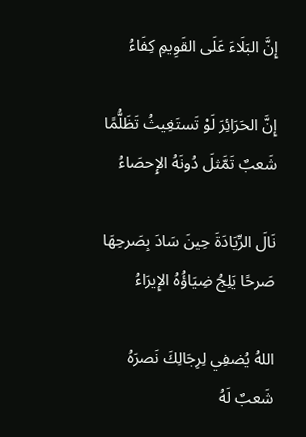إِنَّ البَلَاءَ عَلَى القَوِيمِ كِفَاءُ

إِنَّ الحَرَائِرَ لَوْ تَستَغِيثُ تَظَلُّمًا
شَعبٌ تَمَّثلَ دُونَهُ الإِحصَاءُ

نَالَ الرِّيَادَةَ حِينَ سَادَ بِصَرحِهَا
صَرحًا يَلِجُ ضِيَاؤُهُ الإِيرَاءُ

اللهُ يُضفِي لِرِجَالِكَ نَصرَهُ
شَعبٌ لَهُ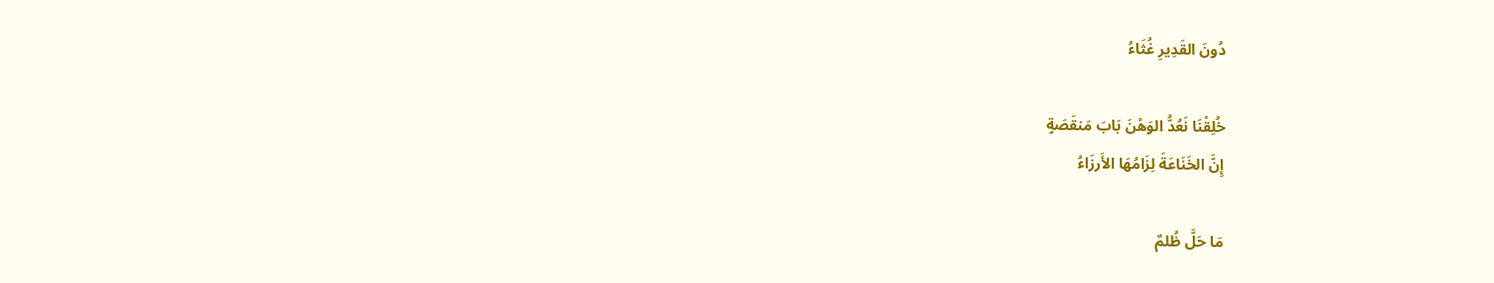دُونَ القَدِيرِ غُثَاءُ

خُلِقْنَا نَعُدُّ الوَهْنَ بَابَ مَنقَصَةٍ
إِنَّ الخَنَاعَةَ لِزَامُهَا الأَرزَاءُ

مَا حَلَّ ظُلمٌ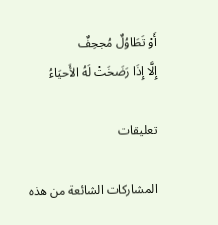أَوْ تَطَاوُلٌ مُجحِفٌ
إِلَّا إِذَا رَضَخَتْ لَهُ الأَحيَاءُ

تعليقات

المشاركات الشائعة من هذه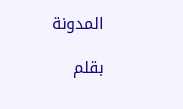المدونة

بقلم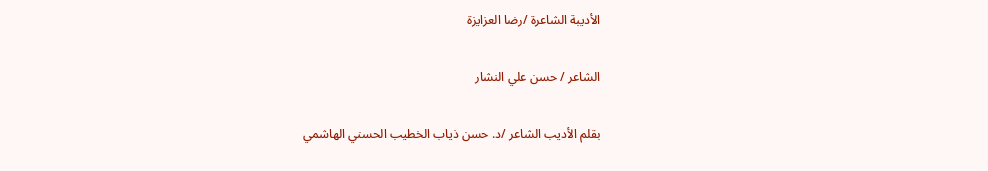الأديبة الشاعرة /رضا العزايزة

الشاعر / حسن علي النشار

بقلم الأديب الشاعر /د. حسن ذياب الخطيب الحسني الهاشمي